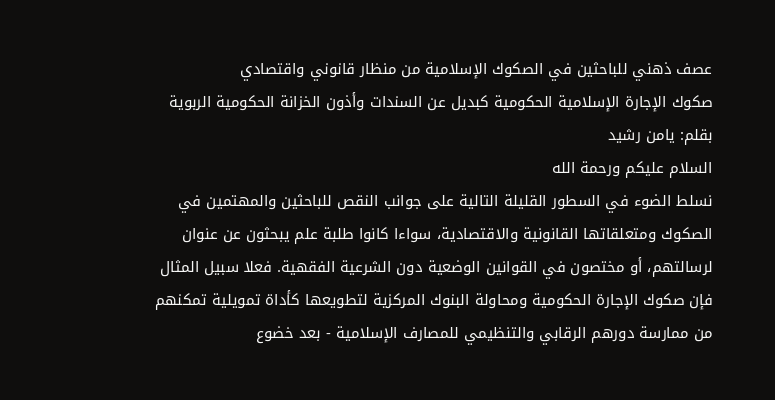عصف ذهني للباحثين في الصكوك الإسلامية من منظار قانوني واقتصادي
صكوك الإجارة الإسلامية الحكومية كبديل عن السندات وأذون الخزانة الحكومية الربوية
بقلم: يامن رشيد
السلام عليكم ورحمة الله
نسلط الضوء في السطور القليلة التالية على جوانب النقص للباحثين والمهتمين في
الصكوك ومتعلقاتها القانونية والاقتصادية، سواءا كانوا طلبة علم يبحثون عن عنوان
لرسالتهم، أو مختصون في القوانين الوضعية دون الشرعية الفقهية. فعلا سبيل المثال
فإن صكوك الإجارة الحكومية ومحاولة البنوك المركزية لتطويعها كأداة تمويلية تمكنهم
من ممارسة دورهم الرقابي والتنظيمي للمصارف الإسلامية - بعد خضوع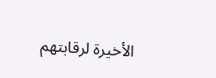الأخيرة لرقابتهم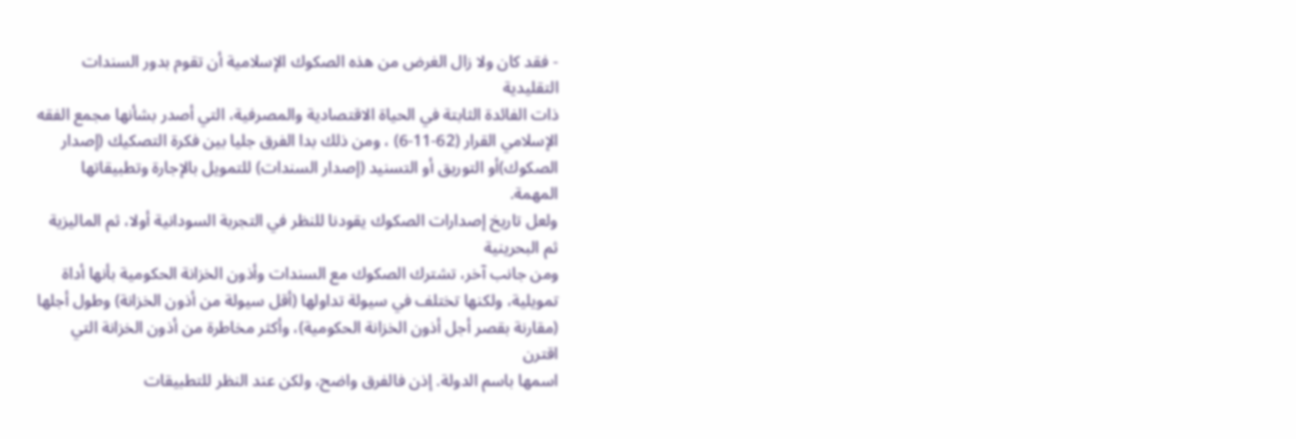- فقد كان ولا زال الغرض من هذه الصكوك الإسلامية أن تقوم بدور السندات
التقليدية
ذات الفائدة الثابتة في الحياة الاقتصادية والمصرفية، التي أصدر بشأنها مجمع الفقه
الإسلامي القرار (62-11-6) ، ومن ذلك بدا الفرق جليا بين فكرة التصكيك (إصدار
الصكوك)أو التوريق أو التسنيد (إصدار السندات) للتمويل بالإجارة وتطبيقاتها
المهمة.
ولعل تاريخ إصدارات الصكوك يقودنا للنظر في التجربة السودانية أولا، ثم الماليزية
ثم البحرينية
ومن جانب آخر، تشترك الصكوك مع السندات وأذون الخزانة الحكومية بأنها أداة
تمويلية، ولكنها تختلف في سيولة تداولها (أقل سيولة من أذون الخزانة) وطول أجلها
(مقارنة بقصر أجل أذون الخزانة الحكومية)، وأكثر مخاطرة من أذون الخزانة التي
اقترن
اسمها باسم الدولة. إذن فالفرق واضح، ولكن عند النظر للتطبيقات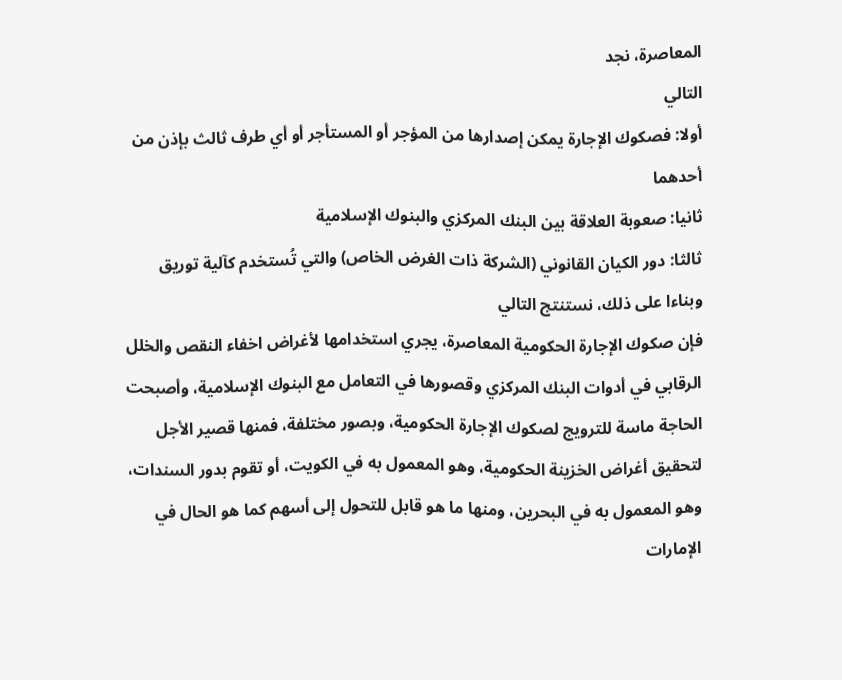المعاصرة، نجد
التالي
أولا: فصكوك الإجارة يمكن إصدارها من المؤجر أو المستأجر أو أي طرف ثالث بإذن من
أحدهما
ثانيا: صعوبة العلاقة بين البنك المركزي والبنوك الإسلامية
ثالثا: دور الكيان القانوني (الشركة ذات الغرض الخاص) والتي تُستخدم كآلية توريق
وبناءا على ذلك، نستنتج التالي
فإن صكوك الإجارة الحكومية المعاصرة، يجري استخدامها لأغراض اخفاء النقص والخلل
الرقابي في أدوات البنك المركزي وقصورها في التعامل مع البنوك الإسلامية، وأصبحت
الحاجة ماسة للترويج لصكوك الإجارة الحكومية، وبصور مختلفة، فمنها قصير الأجل
لتحقيق أغراض الخزينة الحكومية، وهو المعمول به في الكويت، أو تقوم بدور السندات،
وهو المعمول به في البحرين، ومنها ما هو قابل للتحول إلى أسهم كما هو الحال في
الإمارات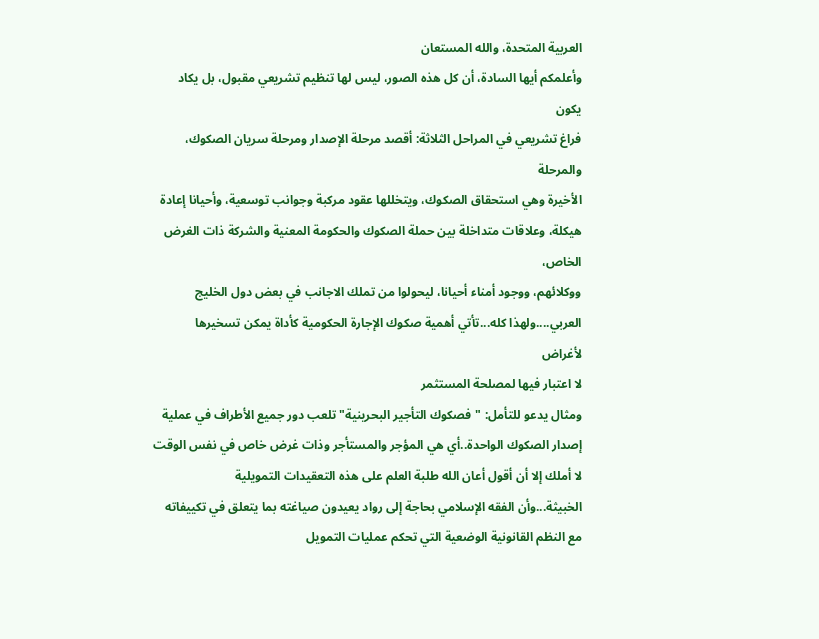العربية المتحدة، والله المستعان
وأعلمكم أيها السادة، أن كل هذه الصور، ليس لها تنظيم تشريعي مقبول، بل يكاد يكون
فراغ تشريعي في المراحل الثلاثة: أقصد مرحلة الإصدار ومرحلة سريان الصكوك،
والمرحلة
الأخيرة وهي استحقاق الصكوك، ويتخللها عقود مركبة وجوانب توسعية، وأحيانا إعادة
هيكلة، وعلاقات متداخلة بين حملة الصكوك والحكومة المعنية والشركة ذات الغرض
الخاص،
ووكلائهم، ووجود أمناء أحيانا، ليحولوا من تملك الاجانب في بعض دول الخليج
العربي....ولهذا كله...تأتي أهمية صكوك الإجارة الحكومية كأداة يمكن تسخيرها
لأغراض
لا اعتبار فيها لمصلحة المستثمر
ومثال يدعو للتأمل: "فصكوك التأجير البحرينية" تلعب دور جميع الأطراف في عملية
إصدار الصكوك الواحدة..أي هي المؤجر والمستأجر وذات غرض خاص في نفس الوقت
لا أملك إلا أن أقول أعان الله طلبة العلم على هذه التعقيدات التمويلية
الخبيثة...وأن الفقه الإسلامي بحاجة إلى رواد يعيدون صياغته بما يتعلق في تكييفاته
مع النظم القانونية الوضعية التي تحكم عمليات التمويل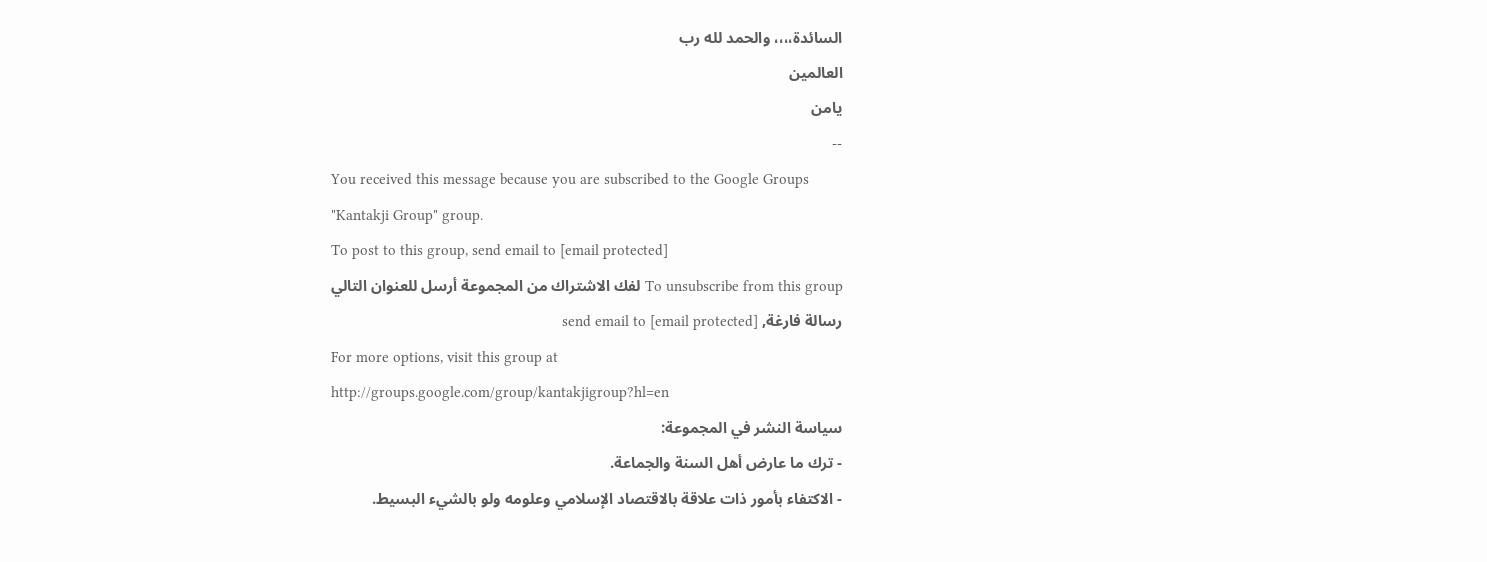السائدة،،،، والحمد لله رب
العالمين
يامن
--
You received this message because you are subscribed to the Google Groups
"Kantakji Group" group.
To post to this group, send email to [email protected]
To unsubscribe from this group لفك الاشتراك من المجموعة أرسل للعنوان التالي
رسالة فارغة, send email to [email protected]
For more options, visit this group at
http://groups.google.com/group/kantakjigroup?hl=en
سياسة النشر في المجموعة:
- ترك ما عارض أهل السنة والجماعة.
- الاكتفاء بأمور ذات علاقة بالاقتصاد الإسلامي وعلومه ولو بالشيء البسيط.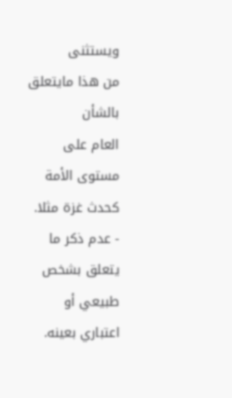ويستثنى
من هذا مايتعلق بالشأن
العام على مستوى الأمة كحدث غزة مثلا.
- عدم ذكر ما يتعلق بشخص طبيعي أو اعتباري بعينه.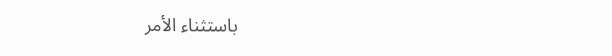باستثناء الأمر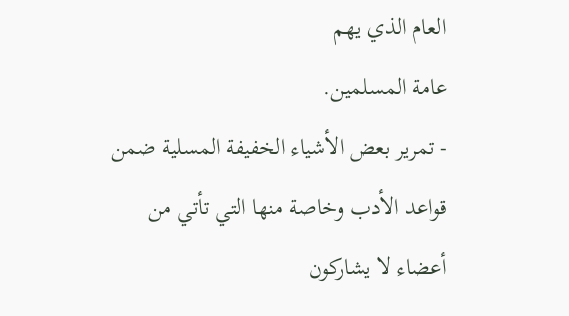العام الذي يهم
عامة المسلمين.
- تمرير بعض الأشياء الخفيفة المسلية ضمن قواعد الأدب وخاصة منها التي تأتي من
أعضاء لا يشاركون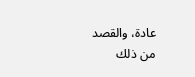عادة، والقصد من ذلك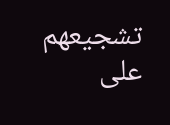تشجيعهم على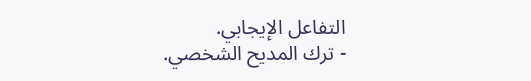التفاعل الإيجابي.
- ترك المديح الشخصي.